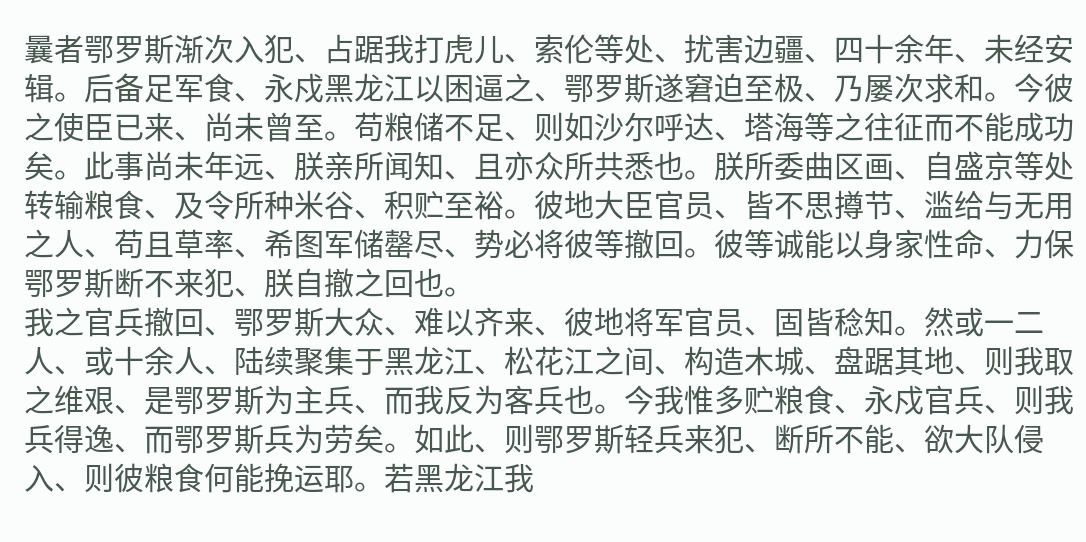曩者鄂罗斯渐次入犯、占踞我打虎儿、索伦等处、扰害边疆、四十余年、未经安辑。后备足军食、永戍黑龙江以困逼之、鄂罗斯遂窘迫至极、乃屡次求和。今彼之使臣已来、尚未曾至。苟粮储不足、则如沙尔呼达、塔海等之往征而不能成功矣。此事尚未年远、朕亲所闻知、且亦众所共悉也。朕所委曲区画、自盛京等处转输粮食、及令所种米谷、积贮至裕。彼地大臣官员、皆不思撙节、滥给与无用之人、苟且草率、希图军储罄尽、势必将彼等撤回。彼等诚能以身家性命、力保鄂罗斯断不来犯、朕自撤之回也。
我之官兵撤回、鄂罗斯大众、难以齐来、彼地将军官员、固皆稔知。然或一二人、或十余人、陆续聚集于黑龙江、松花江之间、构造木城、盘踞其地、则我取之维艰、是鄂罗斯为主兵、而我反为客兵也。今我惟多贮粮食、永戍官兵、则我兵得逸、而鄂罗斯兵为劳矣。如此、则鄂罗斯轻兵来犯、断所不能、欲大队侵入、则彼粮食何能挽运耶。若黑龙江我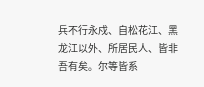兵不行永戍、自松花江、黑龙江以外、所居民人、皆非吾有矣。尔等皆系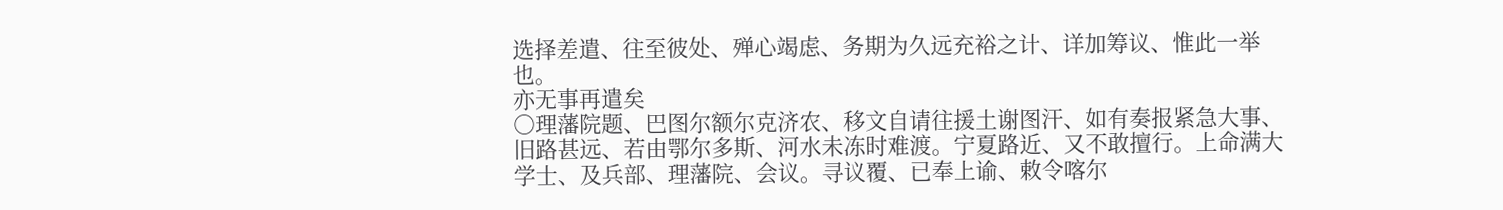选择差遣、往至彼处、殚心竭虑、务期为久远充裕之计、详加筹议、惟此一举也。
亦无事再遣矣
○理藩院题、巴图尔额尔克济农、移文自请往援土谢图汗、如有奏报紧急大事、旧路甚远、若由鄂尔多斯、河水未冻时难渡。宁夏路近、又不敢擅行。上命满大学士、及兵部、理藩院、会议。寻议覆、已奉上谕、敕令喀尔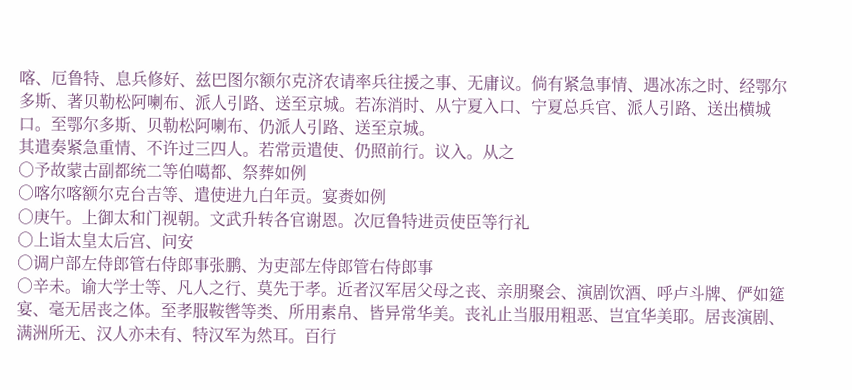喀、厄鲁特、息兵修好、兹巴图尔额尔克济农请率兵往援之事、无庸议。倘有紧急事情、遇冰冻之时、经鄂尔多斯、著贝勒松阿喇布、派人引路、送至京城。若冻消时、从宁夏入口、宁夏总兵官、派人引路、送出横城口。至鄂尔多斯、贝勒松阿喇布、仍派人引路、送至京城。
其遣奏紧急重情、不许过三四人。若常贡遣使、仍照前行。议入。从之
○予故蒙古副都统二等伯噶都、祭葬如例
○喀尔喀额尔克台吉等、遣使进九白年贡。宴赉如例
○庚午。上御太和门视朝。文武升转各官谢恩。次厄鲁特进贡使臣等行礼
○上诣太皇太后宫、问安
○调户部左侍郎管右侍郎事张鹏、为吏部左侍郎管右侍郎事
○辛未。谕大学士等、凡人之行、莫先于孝。近者汉军居父母之丧、亲朋聚会、演剧饮酒、呼卢斗牌、俨如筵宴、毫无居丧之体。至孝服鞍辔等类、所用素帛、皆异常华美。丧礼止当服用粗恶、岂宜华美耶。居丧演剧、满洲所无、汉人亦未有、特汉军为然耳。百行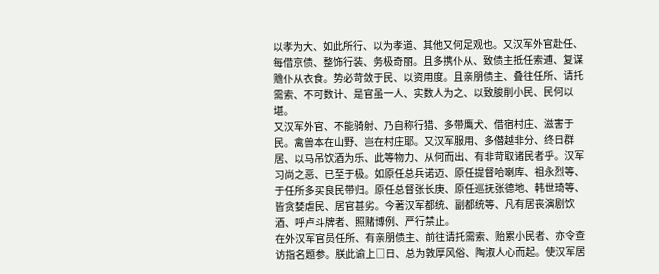以孝为大、如此所行、以为孝道、其他又何足观也。又汉军外官赴任、每借京债、整饰行装、务极奇丽。且多携仆从、致债主抵任索逋、复谋赡仆从衣食。势必苛敛于民、以资用度。且亲朋债主、叠往任所、请托需索、不可数计、是官虽一人、实数人为之、以致朘削小民、民何以堪。
又汉军外官、不能骑射、乃自称行猎、多带鹰犬、借宿村庄、滋害于民。禽兽本在山野、岂在村庄耶。又汉军服用、多僣越非分、终日群居、以马吊饮酒为乐、此等物力、从何而出、有非苛取诸民者乎。汉军习尚之恶、已至于极。如原任总兵诺迈、原任提督哈喇库、祖永烈等、于任所多买良民带归。原任总督张长庚、原任巡抚张德地、韩世琦等、皆贪婪虐民、居官甚劣。今著汉军都统、副都统等、凡有居丧演剧饮酒、呼卢斗牌者、照赌博例、严行禁止。
在外汉军官员任所、有亲朋债主、前往请托需索、贻累小民者、亦令查访指名题参。朕此谕上□日、总为敦厚风俗、陶淑人心而起。使汉军居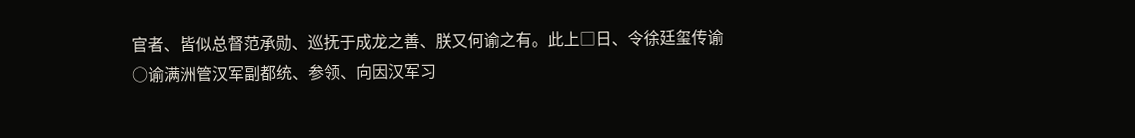官者、皆似总督范承勋、巡抚于成龙之善、朕又何谕之有。此上□日、令徐廷玺传谕
○谕满洲管汉军副都统、参领、向因汉军习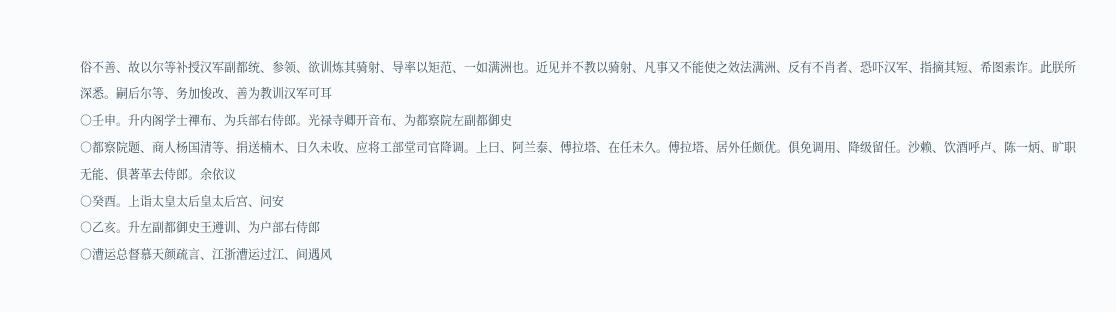俗不善、故以尔等补授汉军副都统、参领、欲训炼其骑射、导率以矩范、一如满洲也。近见并不教以骑射、凡事又不能使之效法满洲、反有不肖者、恐吓汉军、指摘其短、希图索诈。此朕所深悉。嗣后尔等、务加悛改、善为教训汉军可耳
○壬申。升内阁学士襌布、为兵部右侍郎。光禄寺卿开音布、为都察院左副都御史
○都察院题、商人杨国清等、捐送楠木、日久未收、应将工部堂司官降调。上曰、阿兰泰、傅拉塔、在任未久。傅拉塔、居外任颇优。俱免调用、降级留任。沙赖、饮酒呼卢、陈一炳、旷职无能、俱著革去侍郎。余依议
○癸酉。上诣太皇太后皇太后宫、问安
○乙亥。升左副都御史王遵训、为户部右侍郎
○漕运总督慕天颜疏言、江浙漕运过江、间遇风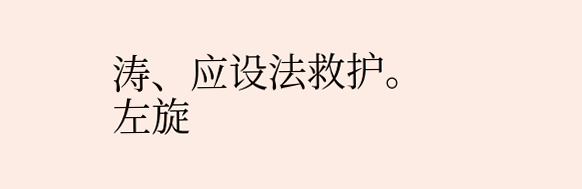涛、应设法救护。
左旋